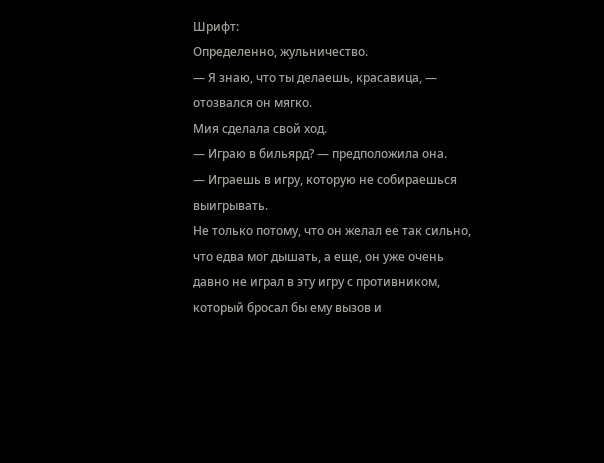Шрифт:
Определенно, жульничество.
— Я знаю, что ты делаешь, красавица, — отозвался он мягко.
Мия сделала свой ход.
— Играю в бильярд? — предположила она.
— Играешь в игру, которую не собираешься выигрывать.
Не только потому, что он желал ее так сильно, что едва мог дышать, а еще, он уже очень давно не играл в эту игру с противником, который бросал бы ему вызов и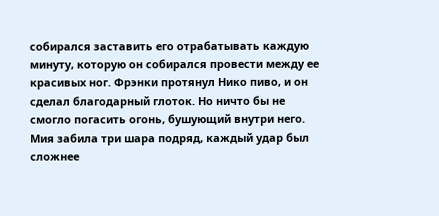собирался заставить его отрабатывать каждую минуту, которую он собирался провести между ее красивых ног. Фрэнки протянул Нико пиво, и он сделал благодарный глоток. Но ничто бы не смогло погасить огонь, бушующий внутри него.
Мия забила три шара подряд, каждый удар был сложнее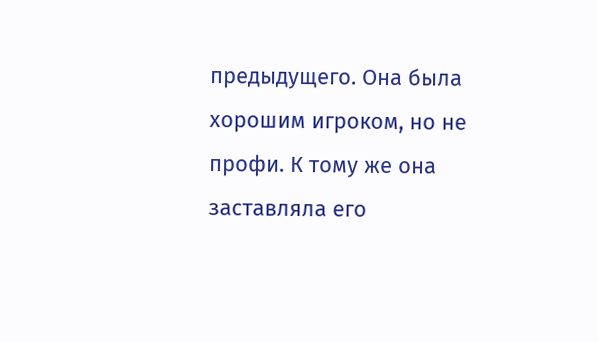предыдущего. Она была хорошим игроком, но не профи. К тому же она заставляла его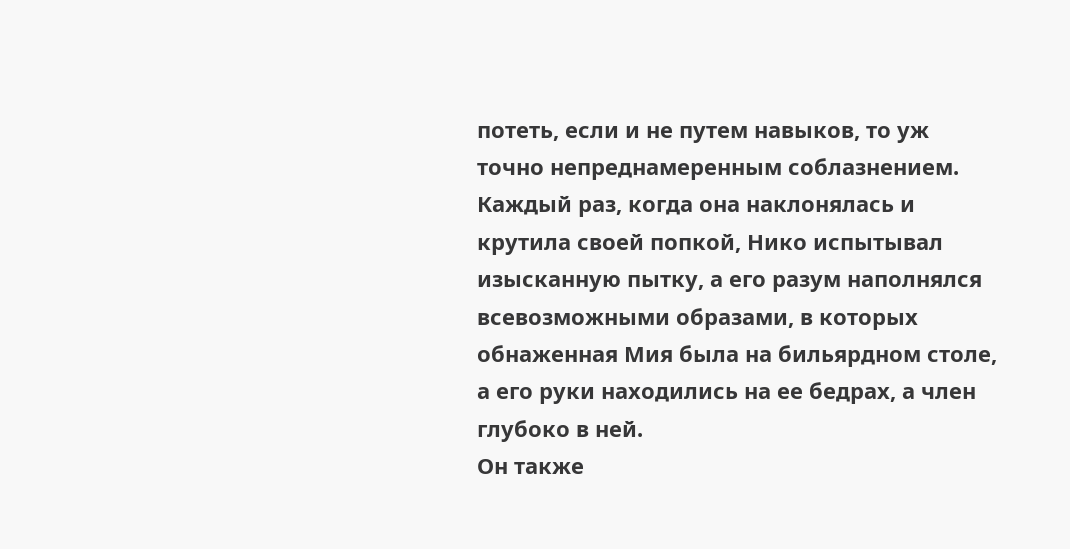потеть, если и не путем навыков, то уж точно непреднамеренным соблазнением.
Каждый раз, когда она наклонялась и крутила своей попкой, Нико испытывал изысканную пытку, а его разум наполнялся всевозможными образами, в которых обнаженная Мия была на бильярдном столе, а его руки находились на ее бедрах, а член глубоко в ней.
Он также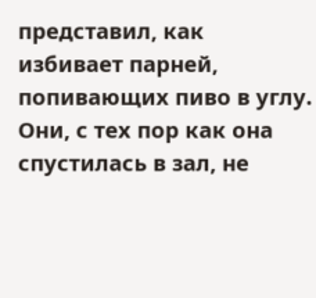представил, как избивает парней, попивающих пиво в углу. Они, с тех пор как она спустилась в зал, не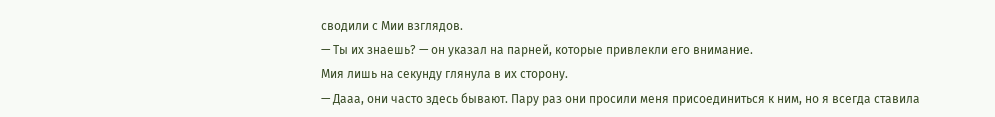сводили с Мии взглядов.
— Ты их знаешь? — он указал на парней, которые привлекли его внимание.
Мия лишь на секунду глянула в их сторону.
— Дааа, они часто здесь бывают. Пару раз они просили меня присоединиться к ним, но я всегда ставила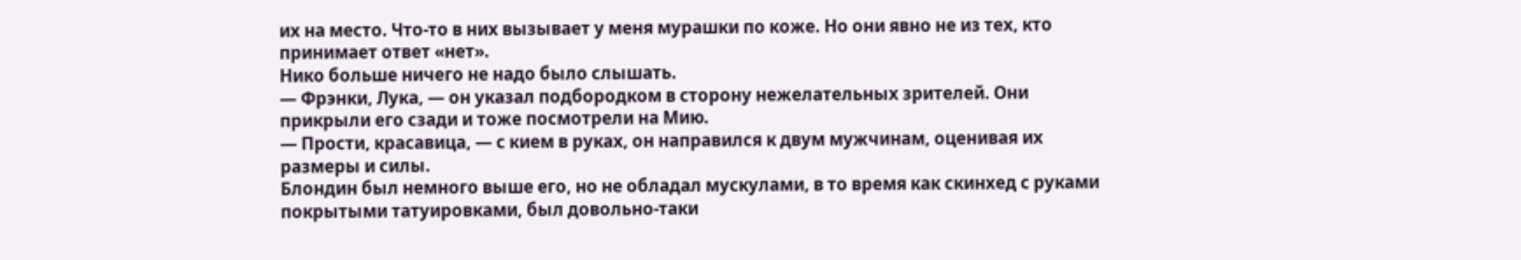их на место. Что-то в них вызывает у меня мурашки по коже. Но они явно не из тех, кто принимает ответ «нет».
Нико больше ничего не надо было слышать.
— Фрэнки, Лука, — он указал подбородком в сторону нежелательных зрителей. Они прикрыли его сзади и тоже посмотрели на Мию.
— Прости, красавица, — с кием в руках, он направился к двум мужчинам, оценивая их размеры и силы.
Блондин был немного выше его, но не обладал мускулами, в то время как скинхед с руками покрытыми татуировками, был довольно-таки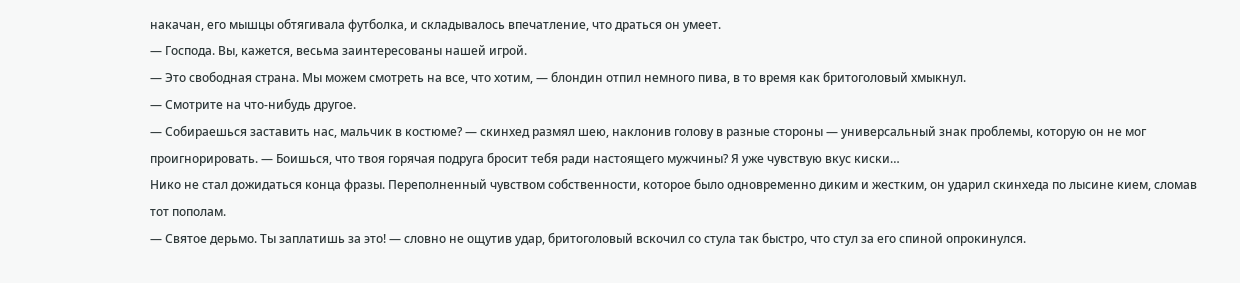накачан, его мышцы обтягивала футболка, и складывалось впечатление, что драться он умеет.
— Господа. Вы, кажется, весьма заинтересованы нашей игрой.
— Это свободная страна. Мы можем смотреть на все, что хотим, — блондин отпил немного пива, в то время как бритоголовый хмыкнул.
— Смотрите на что-нибудь другое.
— Собираешься заставить нас, мальчик в костюме? — скинхед размял шею, наклонив голову в разные стороны — универсальный знак проблемы, которую он не мог проигнорировать. — Боишься, что твоя горячая подруга бросит тебя ради настоящего мужчины? Я уже чувствую вкус киски…
Нико не стал дожидаться конца фразы. Переполненный чувством собственности, которое было одновременно диким и жестким, он ударил скинхеда по лысине кием, сломав тот пополам.
— Святое дерьмо. Ты заплатишь за это! — словно не ощутив удар, бритоголовый вскочил со стула так быстро, что стул за его спиной опрокинулся.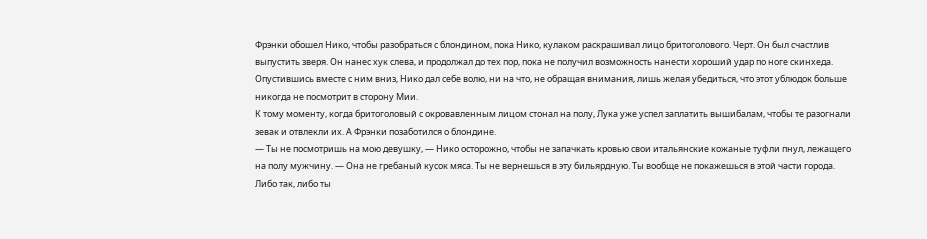Фрэнки обошел Нико, чтобы разобраться с блондином, пока Нико, кулаком раскрашивал лицо бритоголового. Черт. Он был счастлив выпустить зверя. Он нанес хук слева, и продолжал до тех пор, пока не получил возможность нанести хороший удар по ноге скинхеда. Опустившись вместе с ним вниз, Нико дал себе волю, ни на что, не обращая внимания, лишь желая убедиться, что этот ублюдок больше никогда не посмотрит в сторону Мии.
К тому моменту, когда бритоголовый с окровавленным лицом стонал на полу, Лука уже успел заплатить вышибалам, чтобы те разогнали зевак и отвлекли их. А Фрэнки позаботился о блондине.
— Ты не посмотришь на мою девушку, — Нико осторожно, чтобы не запачкать кровью свои итальянские кожаные туфли пнул, лежащего на полу мужчину. — Она не гребаный кусок мяса. Ты не вернешься в эту бильярдную. Ты вообще не покажешься в этой части города. Либо так, либо ты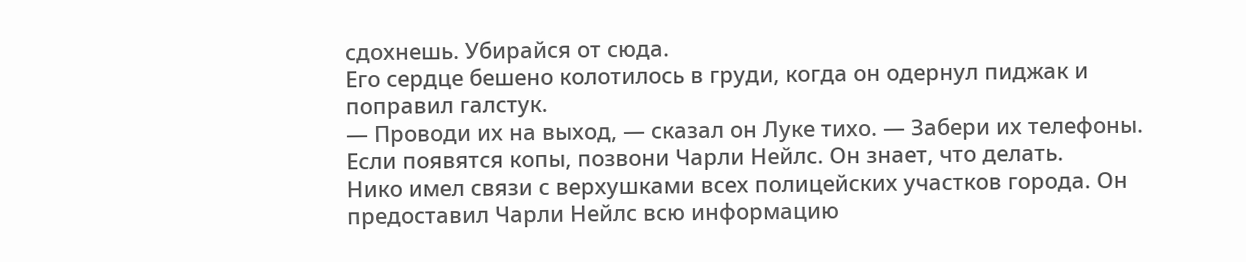сдохнешь. Убирайся от сюда.
Его сердце бешено колотилось в груди, когда он одернул пиджак и поправил галстук.
— Проводи их на выход, — сказал он Луке тихо. — Забери их телефоны. Если появятся копы, позвони Чарли Нейлс. Он знает, что делать.
Нико имел связи с верхушками всех полицейских участков города. Он предоставил Чарли Нейлс всю информацию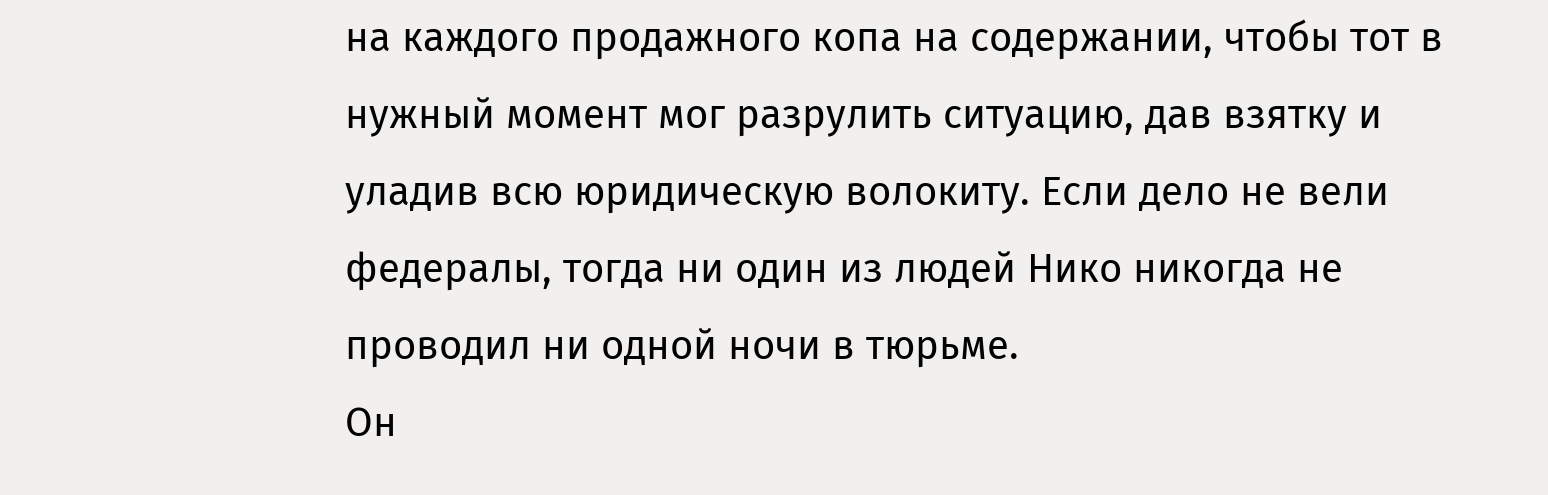на каждого продажного копа на содержании, чтобы тот в нужный момент мог разрулить ситуацию, дав взятку и уладив всю юридическую волокиту. Если дело не вели федералы, тогда ни один из людей Нико никогда не проводил ни одной ночи в тюрьме.
Он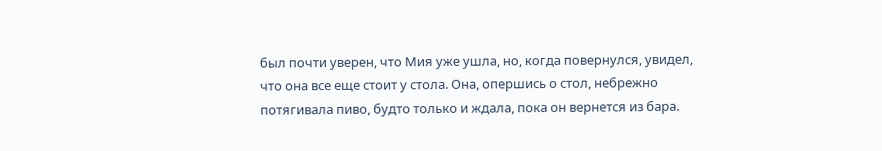был почти уверен, что Мия уже ушла, но, когда повернулся, увидел, что она все еще стоит у стола. Она, опершись о стол, небрежно потягивала пиво, будто только и ждала, пока он вернется из бара.